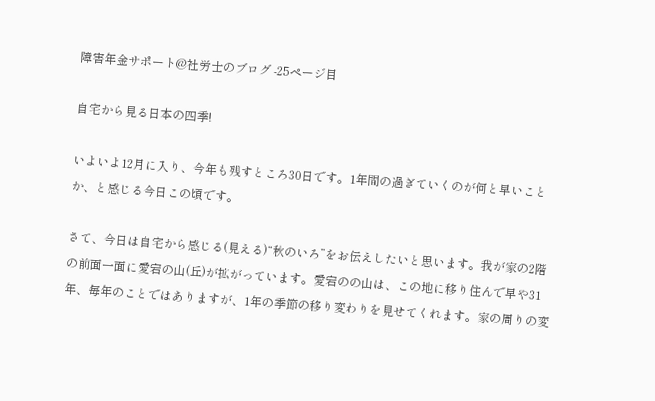障害年金サポート@社労士のブログ -25ページ目

自宅から見る日本の四季!

いよいよ12月に入り、今年も残すところ30日です。1年間の過ぎていくのが何と早いことか、と感じる今日この頃です。

さて、今日は自宅から感じる(見える)“秋のいろ”をお伝えしたいと思います。我が家の2階の前面一面に愛宕の山(丘)が拡がっています。愛宕のの山は、この地に移り住んで早や31年、毎年のことではありますが、1年の季節の移り変わりを見せてくれます。家の周りの変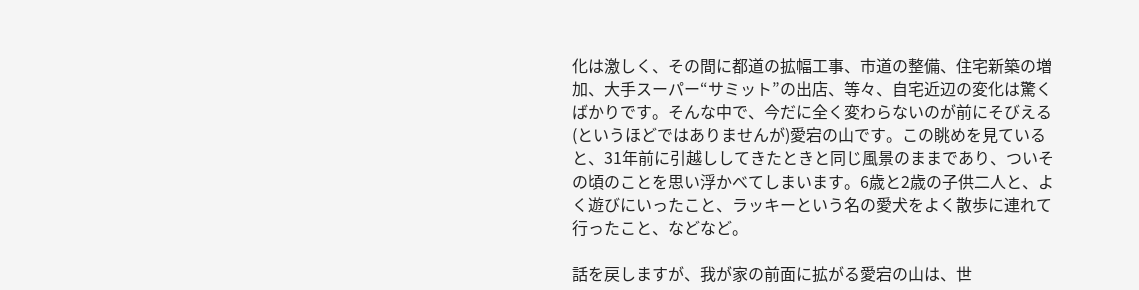化は激しく、その間に都道の拡幅工事、市道の整備、住宅新築の増加、大手スーパー“サミット”の出店、等々、自宅近辺の変化は驚くばかりです。そんな中で、今だに全く変わらないのが前にそびえる(というほどではありませんが)愛宕の山です。この眺めを見ていると、31年前に引越ししてきたときと同じ風景のままであり、ついその頃のことを思い浮かべてしまいます。6歳と2歳の子供二人と、よく遊びにいったこと、ラッキーという名の愛犬をよく散歩に連れて行ったこと、などなど。

話を戻しますが、我が家の前面に拡がる愛宕の山は、世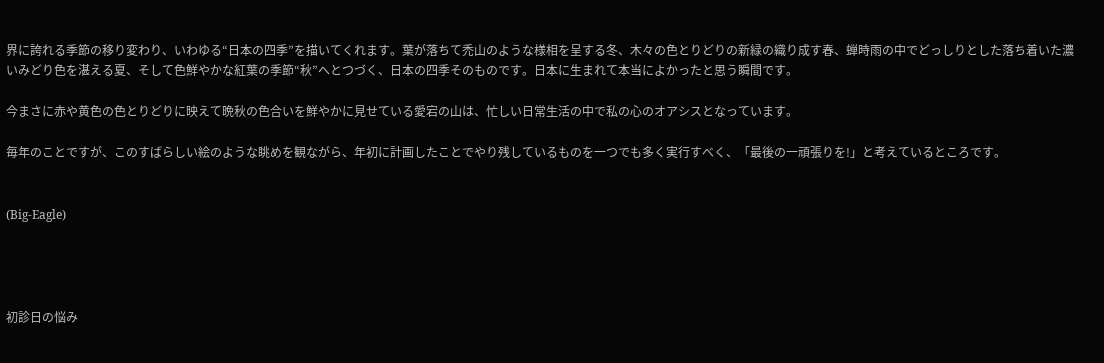界に誇れる季節の移り変わり、いわゆる“日本の四季”を描いてくれます。葉が落ちて禿山のような様相を呈する冬、木々の色とりどりの新緑の織り成す春、蝉時雨の中でどっしりとした落ち着いた濃いみどり色を湛える夏、そして色鮮やかな紅葉の季節“秋”へとつづく、日本の四季そのものです。日本に生まれて本当によかったと思う瞬間です。

今まさに赤や黄色の色とりどりに映えて晩秋の色合いを鮮やかに見せている愛宕の山は、忙しい日常生活の中で私の心のオアシスとなっています。

毎年のことですが、このすばらしい絵のような眺めを観ながら、年初に計画したことでやり残しているものを一つでも多く実行すべく、「最後の一頑張りを!」と考えているところです。


(Big-Eagle)




初診日の悩み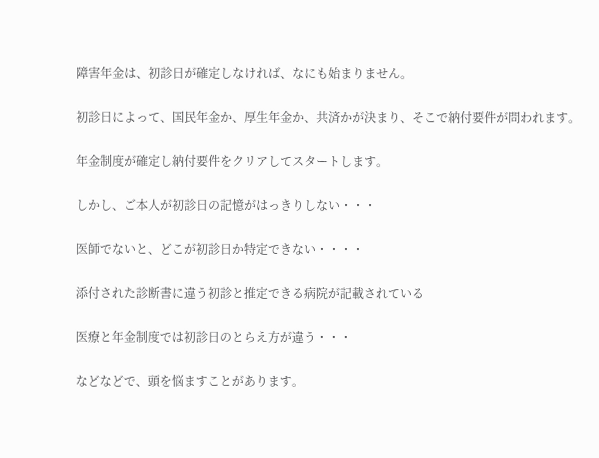障害年金は、初診日が確定しなければ、なにも始まりません。

初診日によって、国民年金か、厚生年金か、共済かが決まり、そこで納付要件が問われます。

年金制度が確定し納付要件をクリアしてスタートします。

しかし、ご本人が初診日の記憶がはっきりしない・・・

医師でないと、どこが初診日か特定できない・・・・

添付された診断書に違う初診と推定できる病院が記載されている

医療と年金制度では初診日のとらえ方が違う・・・

などなどで、頭を悩ますことがあります。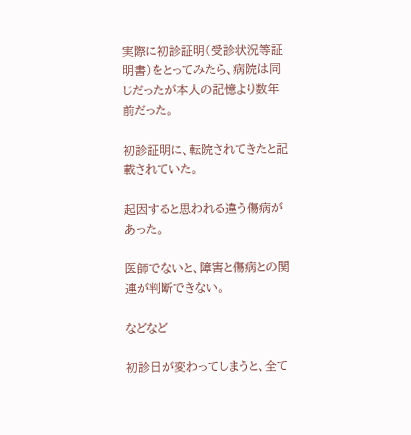実際に初診証明(受診状況等証明書)をとってみたら、病院は同じだったが本人の記憶より数年前だった。

初診証明に、転院されてきたと記載されていた。

起因すると思われる違う傷病があった。

医師でないと、障害と傷病との関連が判断できない。

などなど

初診日が変わってしまうと、全て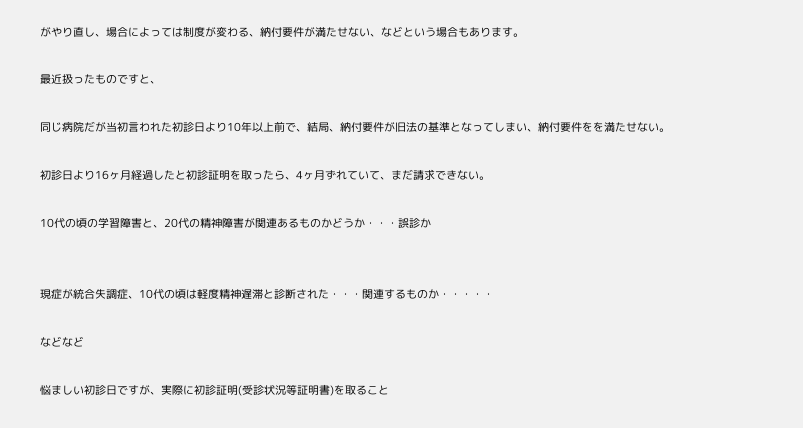がやり直し、場合によっては制度が変わる、納付要件が満たせない、などという場合もあります。

最近扱ったものですと、

同じ病院だが当初言われた初診日より10年以上前で、結局、納付要件が旧法の基準となってしまい、納付要件をを満たせない。

初診日より16ヶ月経過したと初診証明を取ったら、4ヶ月ずれていて、まだ請求できない。

10代の頃の学習障害と、20代の精神障害が関連あるものかどうか・・・誤診か


現症が統合失調症、10代の頃は軽度精神遅滞と診断された・・・関連するものか・・・・・

などなど

悩ましい初診日ですが、実際に初診証明(受診状況等証明書)を取ること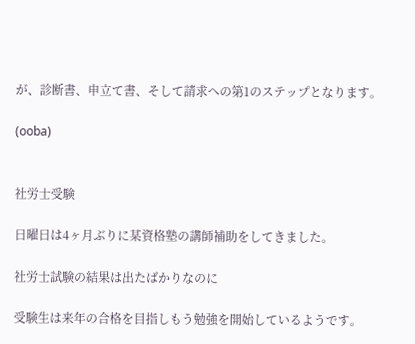が、診断書、申立て書、そして請求への第1のステップとなります。

(ooba)


社労士受験

日曜日は4ヶ月ぶりに某資格塾の講師補助をしてきました。

社労士試験の結果は出たばかりなのに

受験生は来年の合格を目指しもう勉強を開始しているようです。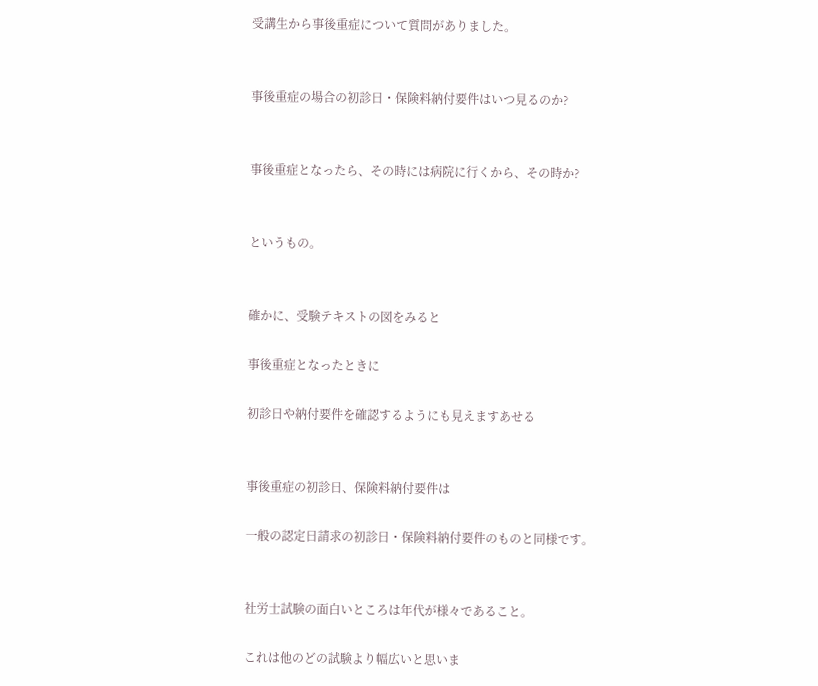受講生から事後重症について質問がありました。


事後重症の場合の初診日・保険料納付要件はいつ見るのか?


事後重症となったら、その時には病院に行くから、その時か?


というもの。


確かに、受験テキストの図をみると

事後重症となったときに

初診日や納付要件を確認するようにも見えますあせる


事後重症の初診日、保険料納付要件は

一般の認定日請求の初診日・保険料納付要件のものと同様です。


社労士試験の面白いところは年代が様々であること。

これは他のどの試験より幅広いと思いま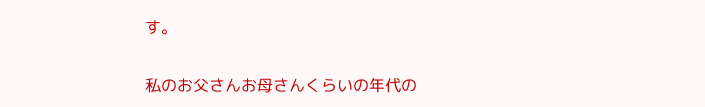す。


私のお父さんお母さんくらいの年代の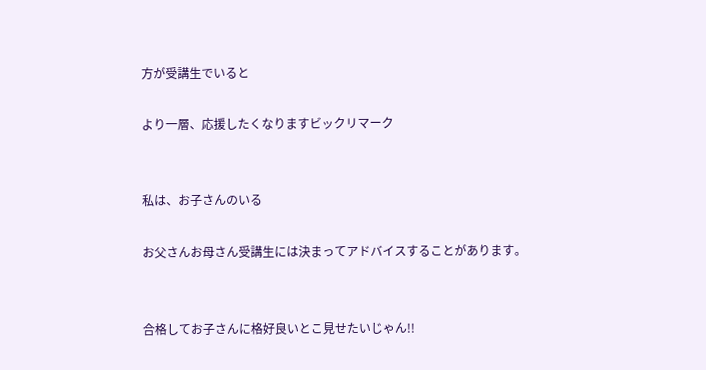方が受講生でいると

より一層、応援したくなりますビックリマーク


私は、お子さんのいる

お父さんお母さん受講生には決まってアドバイスすることがあります。


合格してお子さんに格好良いとこ見せたいじゃん!!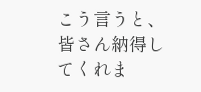こう言うと、皆さん納得してくれま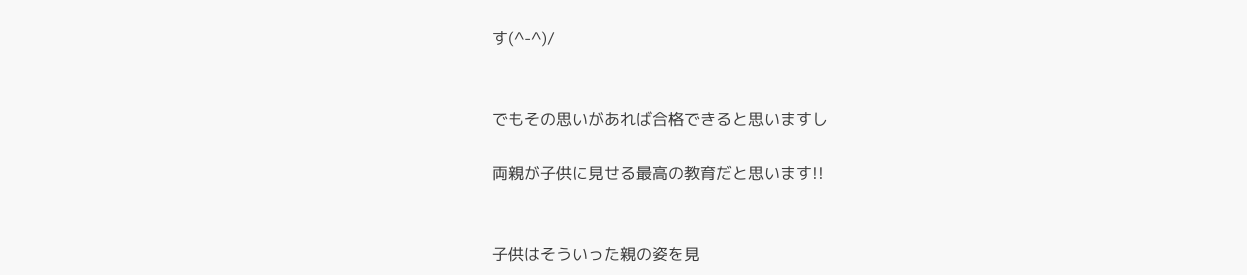す(^-^)/


でもその思いがあれば合格できると思いますし

両親が子供に見せる最高の教育だと思います!!


子供はそういった親の姿を見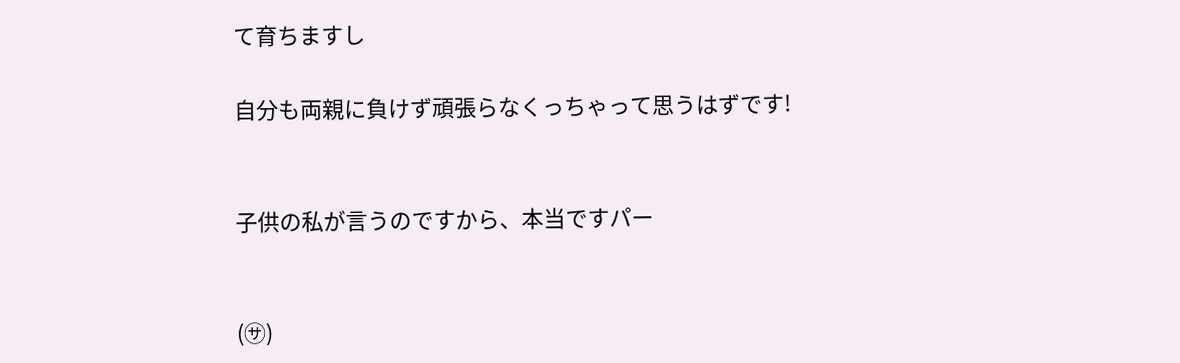て育ちますし

自分も両親に負けず頑張らなくっちゃって思うはずです!


子供の私が言うのですから、本当ですパー


(㋚)